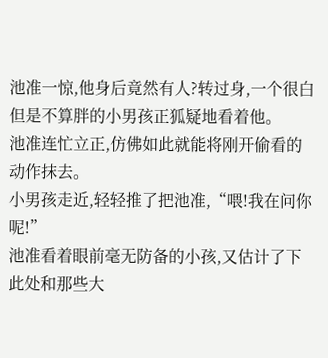池准一惊,他身后竟然有人?转过身,一个很白但是不算胖的小男孩正狐疑地看着他。
池准连忙立正,仿佛如此就能将刚开偷看的动作抹去。
小男孩走近,轻轻推了把池准,“喂!我在问你呢!”
池准看着眼前毫无防备的小孩,又估计了下此处和那些大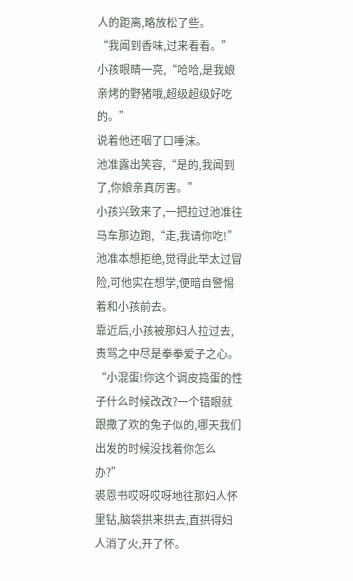人的距离,略放松了些。
“我闻到香味,过来看看。”
小孩眼睛一亮,“哈哈,是我娘亲烤的野猪哦,超级超级好吃的。”
说着他还咽了口唾沫。
池准露出笑容,“是的,我闻到了,你娘亲真厉害。”
小孩兴致来了,一把拉过池准往马车那边跑,“走,我请你吃!”
池准本想拒绝,觉得此举太过冒险,可他实在想学,便暗自警惕着和小孩前去。
靠近后,小孩被那妇人拉过去,责骂之中尽是拳拳爱子之心。
“小混蛋!你这个调皮捣蛋的性子什么时候改改?一个错眼就跟撒了欢的兔子似的,哪天我们出发的时候没找着你怎么办?”
裘恩书哎呀哎呀地往那妇人怀里钻,脑袋拱来拱去,直拱得妇人消了火,开了怀。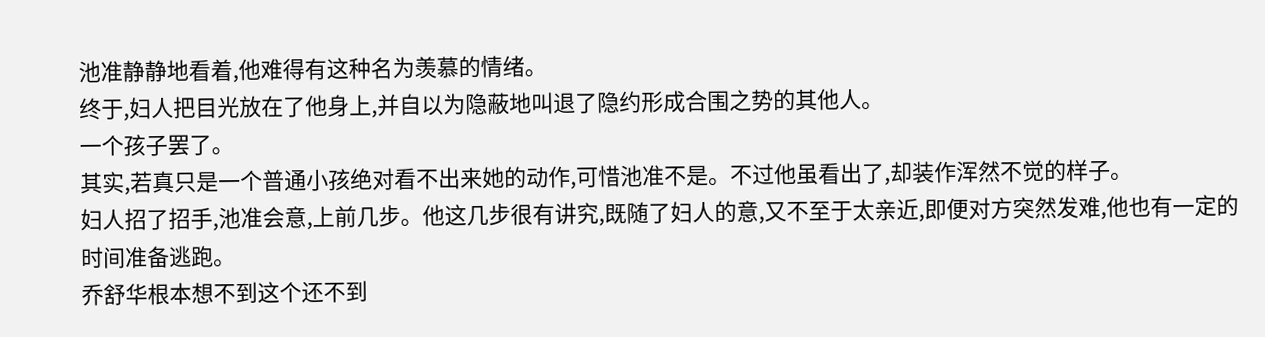池准静静地看着,他难得有这种名为羡慕的情绪。
终于,妇人把目光放在了他身上,并自以为隐蔽地叫退了隐约形成合围之势的其他人。
一个孩子罢了。
其实,若真只是一个普通小孩绝对看不出来她的动作,可惜池准不是。不过他虽看出了,却装作浑然不觉的样子。
妇人招了招手,池准会意,上前几步。他这几步很有讲究,既随了妇人的意,又不至于太亲近,即便对方突然发难,他也有一定的时间准备逃跑。
乔舒华根本想不到这个还不到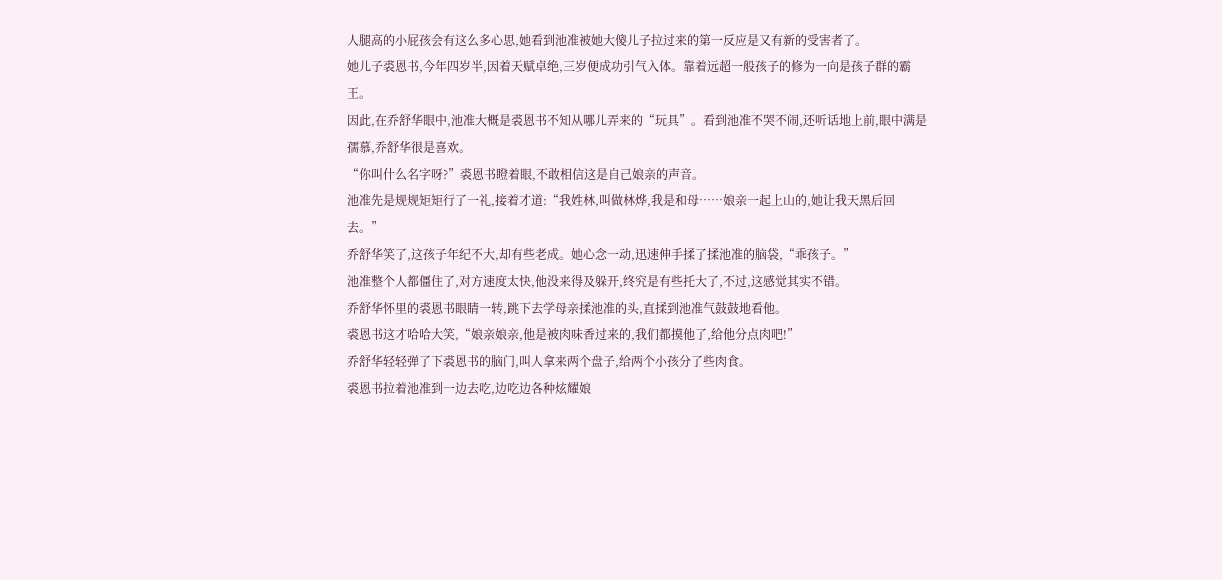人腿高的小屁孩会有这么多心思,她看到池准被她大傻儿子拉过来的第一反应是又有新的受害者了。
她儿子裘恩书,今年四岁半,因着天赋卓绝,三岁便成功引气入体。靠着远超一般孩子的修为一向是孩子群的霸王。
因此,在乔舒华眼中,池准大概是裘恩书不知从哪儿弄来的“玩具”。看到池准不哭不闹,还听话地上前,眼中满是孺慕,乔舒华很是喜欢。
“你叫什么名字呀?”裘恩书瞪着眼,不敢相信这是自己娘亲的声音。
池准先是规规矩矩行了一礼,接着才道:“我姓林,叫做林烨,我是和母……娘亲一起上山的,她让我天黑后回去。”
乔舒华笑了,这孩子年纪不大,却有些老成。她心念一动,迅速伸手揉了揉池准的脑袋,“乖孩子。”
池准整个人都僵住了,对方速度太快,他没来得及躲开,终究是有些托大了,不过,这感觉其实不错。
乔舒华怀里的裘恩书眼睛一转,跳下去学母亲揉池准的头,直揉到池准气鼓鼓地看他。
裘恩书这才哈哈大笑,“娘亲娘亲,他是被肉味香过来的,我们都摸他了,给他分点肉吧!”
乔舒华轻轻弹了下裘恩书的脑门,叫人拿来两个盘子,给两个小孩分了些肉食。
裘恩书拉着池准到一边去吃,边吃边各种炫耀娘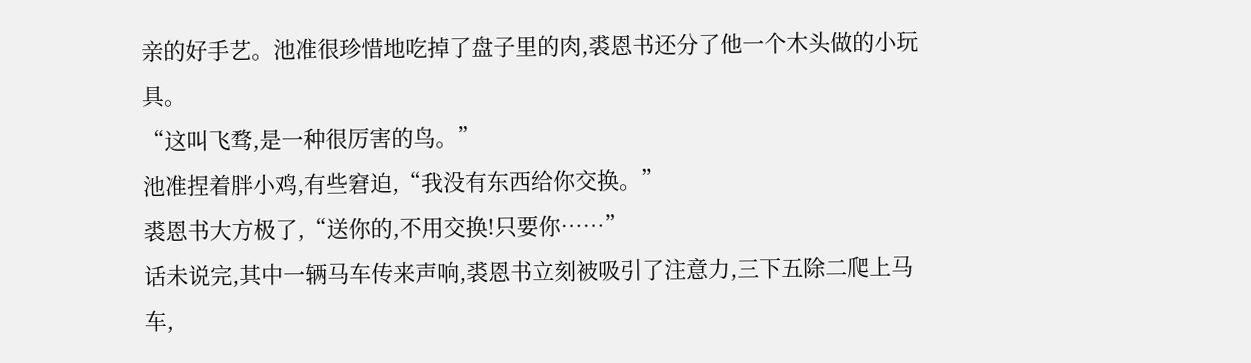亲的好手艺。池准很珍惜地吃掉了盘子里的肉,裘恩书还分了他一个木头做的小玩具。
“这叫飞骛,是一种很厉害的鸟。”
池准捏着胖小鸡,有些窘迫,“我没有东西给你交换。”
裘恩书大方极了,“送你的,不用交换!只要你……”
话未说完,其中一辆马车传来声响,裘恩书立刻被吸引了注意力,三下五除二爬上马车,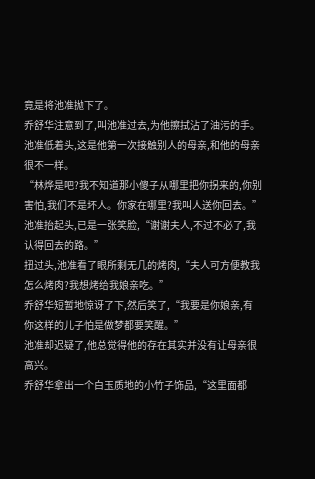竟是将池准抛下了。
乔舒华注意到了,叫池准过去,为他擦拭沾了油污的手。
池准低着头,这是他第一次接触别人的母亲,和他的母亲很不一样。
“林烨是吧?我不知道那小傻子从哪里把你拐来的,你别害怕,我们不是坏人。你家在哪里?我叫人送你回去。”
池准抬起头,已是一张笑脸,“谢谢夫人,不过不必了,我认得回去的路。”
扭过头,池准看了眼所剩无几的烤肉,“夫人可方便教我怎么烤肉?我想烤给我娘亲吃。”
乔舒华短暂地惊讶了下,然后笑了,“我要是你娘亲,有你这样的儿子怕是做梦都要笑醒。”
池准却迟疑了,他总觉得他的存在其实并没有让母亲很高兴。
乔舒华拿出一个白玉质地的小竹子饰品,“这里面都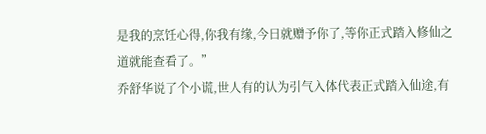是我的烹饪心得,你我有缘,今日就赠予你了,等你正式踏入修仙之道就能查看了。”
乔舒华说了个小谎,世人有的认为引气入体代表正式踏入仙途,有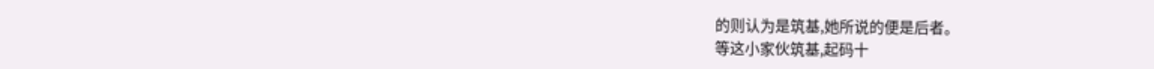的则认为是筑基,她所说的便是后者。
等这小家伙筑基,起码十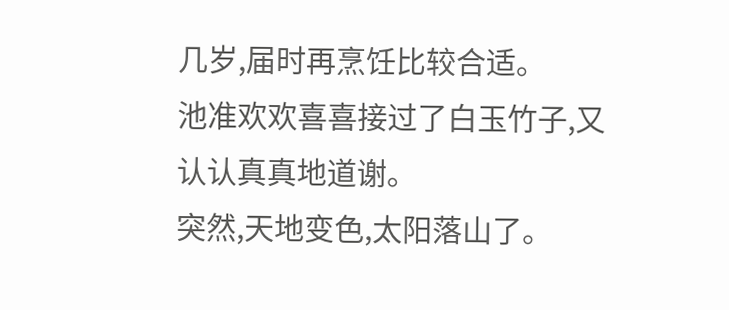几岁,届时再烹饪比较合适。
池准欢欢喜喜接过了白玉竹子,又认认真真地道谢。
突然,天地变色,太阳落山了。